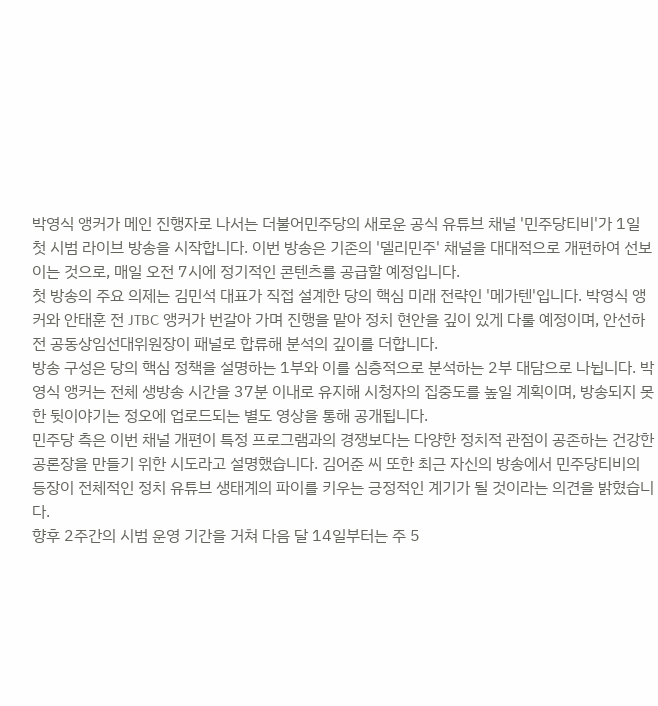박영식 앵커가 메인 진행자로 나서는 더불어민주당의 새로운 공식 유튜브 채널 '민주당티비'가 1일 첫 시범 라이브 방송을 시작합니다. 이번 방송은 기존의 '델리민주' 채널을 대대적으로 개편하여 선보이는 것으로, 매일 오전 7시에 정기적인 콘텐츠를 공급할 예정입니다.
첫 방송의 주요 의제는 김민석 대표가 직접 설계한 당의 핵심 미래 전략인 '메가텐'입니다. 박영식 앵커와 안태훈 전 JTBC 앵커가 번갈아 가며 진행을 맡아 정치 현안을 깊이 있게 다룰 예정이며, 안선하 전 공동상임선대위원장이 패널로 합류해 분석의 깊이를 더합니다.
방송 구성은 당의 핵심 정책을 설명하는 1부와 이를 심층적으로 분석하는 2부 대담으로 나뉩니다. 박영식 앵커는 전체 생방송 시간을 37분 이내로 유지해 시청자의 집중도를 높일 계획이며, 방송되지 못한 뒷이야기는 정오에 업로드되는 별도 영상을 통해 공개됩니다.
민주당 측은 이번 채널 개편이 특정 프로그램과의 경쟁보다는 다양한 정치적 관점이 공존하는 건강한 공론장을 만들기 위한 시도라고 설명했습니다. 김어준 씨 또한 최근 자신의 방송에서 민주당티비의 등장이 전체적인 정치 유튜브 생태계의 파이를 키우는 긍정적인 계기가 될 것이라는 의견을 밝혔습니다.
향후 2주간의 시범 운영 기간을 거쳐 다음 달 14일부터는 주 5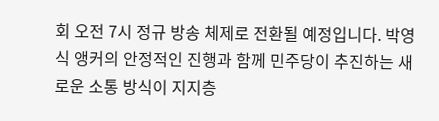회 오전 7시 정규 방송 체제로 전환될 예정입니다. 박영식 앵커의 안정적인 진행과 함께 민주당이 추진하는 새로운 소통 방식이 지지층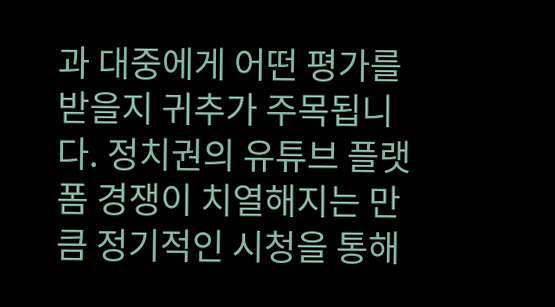과 대중에게 어떤 평가를 받을지 귀추가 주목됩니다. 정치권의 유튜브 플랫폼 경쟁이 치열해지는 만큼 정기적인 시청을 통해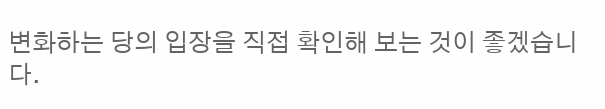변화하는 당의 입장을 직접 확인해 보는 것이 좋겠습니다.